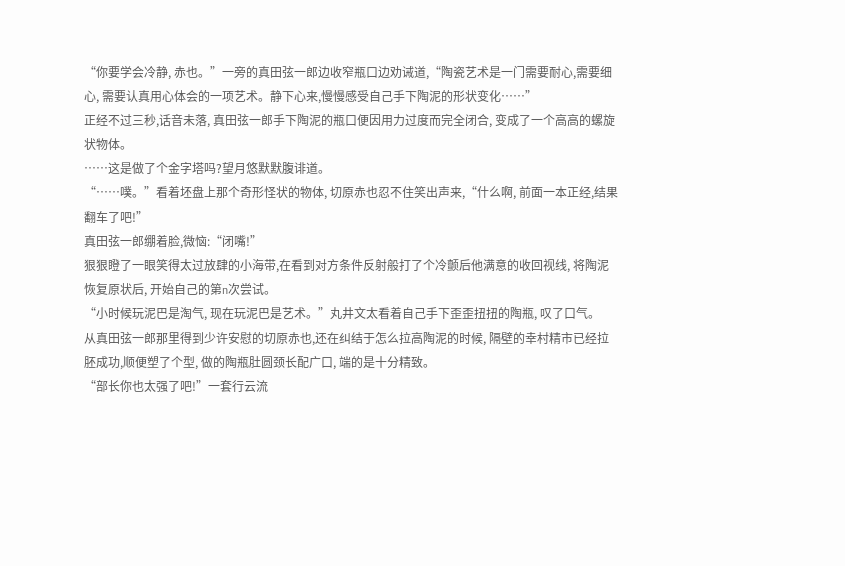“你要学会冷静, 赤也。”一旁的真田弦一郎边收窄瓶口边劝诫道,“陶瓷艺术是一门需要耐心,需要细心, 需要认真用心体会的一项艺术。静下心来,慢慢感受自己手下陶泥的形状变化……”
正经不过三秒,话音未落, 真田弦一郎手下陶泥的瓶口便因用力过度而完全闭合, 变成了一个高高的螺旋状物体。
……这是做了个金字塔吗?望月悠默默腹诽道。
“……噗。”看着坯盘上那个奇形怪状的物体, 切原赤也忍不住笑出声来,“什么啊, 前面一本正经,结果翻车了吧!”
真田弦一郎绷着脸,微恼:“闭嘴!”
狠狠瞪了一眼笑得太过放肆的小海带,在看到对方条件反射般打了个冷颤后他满意的收回视线, 将陶泥恢复原状后, 开始自己的第n次尝试。
“小时候玩泥巴是淘气, 现在玩泥巴是艺术。”丸井文太看着自己手下歪歪扭扭的陶瓶, 叹了口气。
从真田弦一郎那里得到少许安慰的切原赤也,还在纠结于怎么拉高陶泥的时候, 隔壁的幸村精市已经拉胚成功,顺便塑了个型, 做的陶瓶肚圆颈长配广口, 端的是十分精致。
“部长你也太强了吧!”一套行云流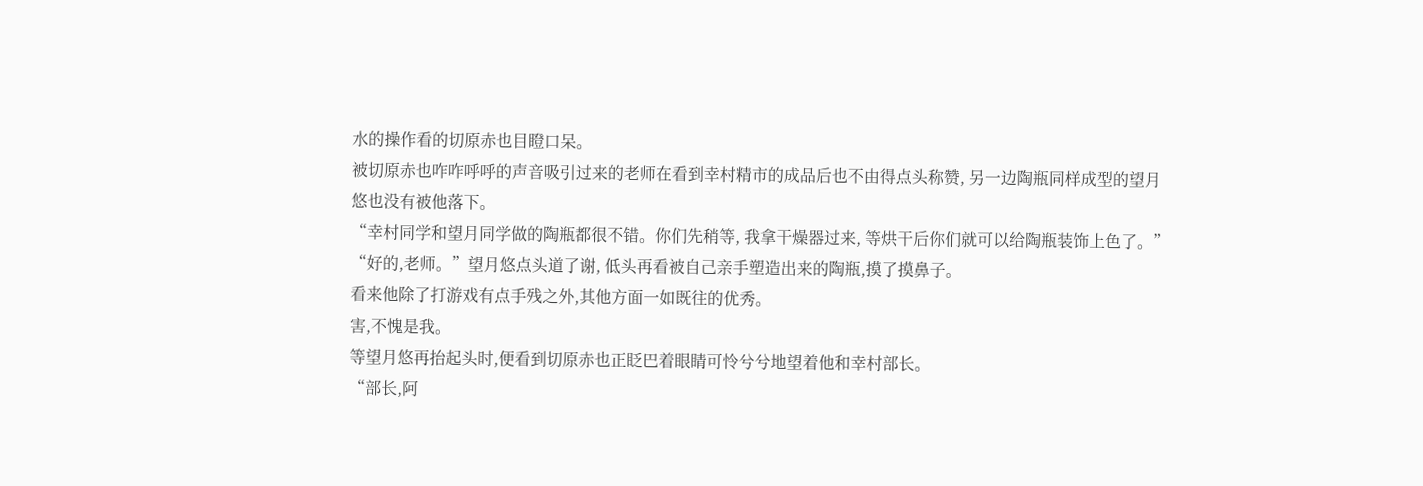水的操作看的切原赤也目瞪口呆。
被切原赤也咋咋呼呼的声音吸引过来的老师在看到幸村精市的成品后也不由得点头称赞, 另一边陶瓶同样成型的望月悠也没有被他落下。
“幸村同学和望月同学做的陶瓶都很不错。你们先稍等, 我拿干燥器过来, 等烘干后你们就可以给陶瓶装饰上色了。”
“好的,老师。”望月悠点头道了谢, 低头再看被自己亲手塑造出来的陶瓶,摸了摸鼻子。
看来他除了打游戏有点手残之外,其他方面一如既往的优秀。
害,不愧是我。
等望月悠再抬起头时,便看到切原赤也正眨巴着眼睛可怜兮兮地望着他和幸村部长。
“部长,阿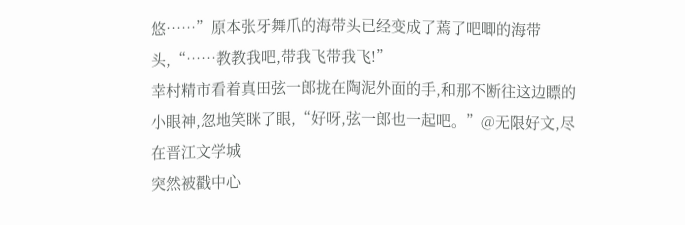悠……”原本张牙舞爪的海带头已经变成了蔫了吧唧的海带头,“……教教我吧,带我飞带我飞!”
幸村精市看着真田弦一郎拢在陶泥外面的手,和那不断往这边瞟的小眼神,忽地笑眯了眼,“好呀,弦一郎也一起吧。”@无限好文,尽在晋江文学城
突然被戳中心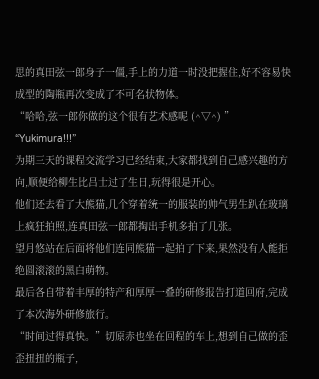思的真田弦一郎身子一僵,手上的力道一时没把握住,好不容易快成型的陶瓶再次变成了不可名状物体。
“哈哈,弦一郎你做的这个很有艺术感呢 (^▽^) ”
“Yukimura!!!”
为期三天的课程交流学习已经结束,大家都找到自己感兴趣的方向,顺便给柳生比吕士过了生日,玩得很是开心。
他们还去看了大熊猫,几个穿着统一的服装的帅气男生趴在玻璃上疯狂拍照,连真田弦一郎都掏出手机多拍了几张。
望月悠站在后面将他们连同熊猫一起拍了下来,果然没有人能拒绝圆滚滚的黑白萌物。
最后各自带着丰厚的特产和厚厚一叠的研修报告打道回府,完成了本次海外研修旅行。
“时间过得真快。”切原赤也坐在回程的车上,想到自己做的歪歪扭扭的瓶子,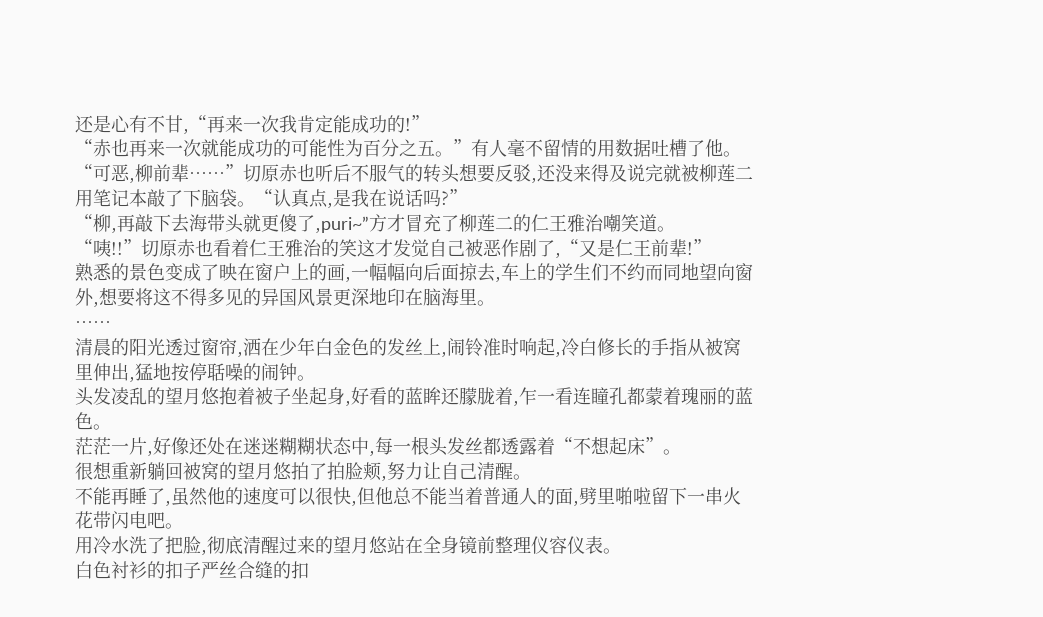还是心有不甘,“再来一次我肯定能成功的!”
“赤也再来一次就能成功的可能性为百分之五。”有人毫不留情的用数据吐槽了他。
“可恶,柳前辈……”切原赤也听后不服气的转头想要反驳,还没来得及说完就被柳莲二用笔记本敲了下脑袋。“认真点,是我在说话吗?”
“柳,再敲下去海带头就更傻了,puri~”方才冒充了柳莲二的仁王雅治嘲笑道。
“咦!!”切原赤也看着仁王雅治的笑这才发觉自己被恶作剧了,“又是仁王前辈!”
熟悉的景色变成了映在窗户上的画,一幅幅向后面掠去,车上的学生们不约而同地望向窗外,想要将这不得多见的异国风景更深地印在脑海里。
……
清晨的阳光透过窗帘,洒在少年白金色的发丝上,闹铃准时响起,冷白修长的手指从被窝里伸出,猛地按停聒噪的闹钟。
头发凌乱的望月悠抱着被子坐起身,好看的蓝眸还朦胧着,乍一看连瞳孔都蒙着瑰丽的蓝色。
茫茫一片,好像还处在迷迷糊糊状态中,每一根头发丝都透露着“不想起床”。
很想重新躺回被窝的望月悠拍了拍脸颊,努力让自己清醒。
不能再睡了,虽然他的速度可以很快,但他总不能当着普通人的面,劈里啪啦留下一串火花带闪电吧。
用冷水洗了把脸,彻底清醒过来的望月悠站在全身镜前整理仪容仪表。
白色衬衫的扣子严丝合缝的扣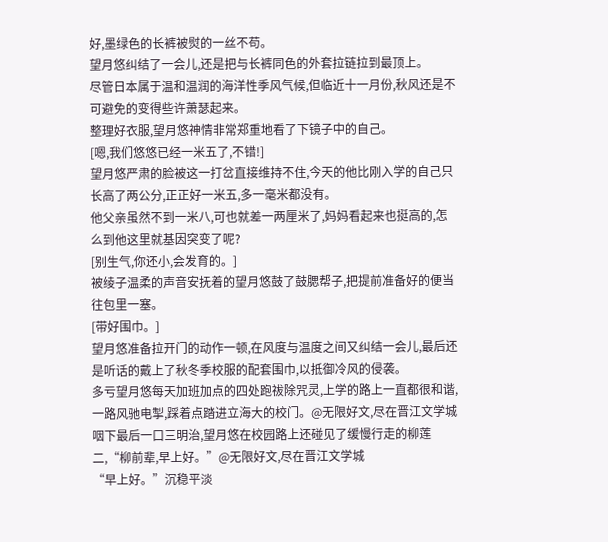好,墨绿色的长裤被熨的一丝不苟。
望月悠纠结了一会儿,还是把与长裤同色的外套拉链拉到最顶上。
尽管日本属于温和温润的海洋性季风气候,但临近十一月份,秋风还是不可避免的变得些许萧瑟起来。
整理好衣服,望月悠神情非常郑重地看了下镜子中的自己。
[嗯,我们悠悠已经一米五了,不错!]
望月悠严肃的脸被这一打岔直接维持不住,今天的他比刚入学的自己只长高了两公分,正正好一米五,多一毫米都没有。
他父亲虽然不到一米八,可也就差一两厘米了,妈妈看起来也挺高的,怎么到他这里就基因突变了呢?
[别生气,你还小,会发育的。]
被绫子温柔的声音安抚着的望月悠鼓了鼓腮帮子,把提前准备好的便当往包里一塞。
[带好围巾。]
望月悠准备拉开门的动作一顿,在风度与温度之间又纠结一会儿,最后还是听话的戴上了秋冬季校服的配套围巾,以抵御冷风的侵袭。
多亏望月悠每天加班加点的四处跑祓除咒灵,上学的路上一直都很和谐,一路风驰电掣,踩着点踏进立海大的校门。@无限好文,尽在晋江文学城
咽下最后一口三明治,望月悠在校园路上还碰见了缓慢行走的柳莲二,“柳前辈,早上好。”@无限好文,尽在晋江文学城
“早上好。”沉稳平淡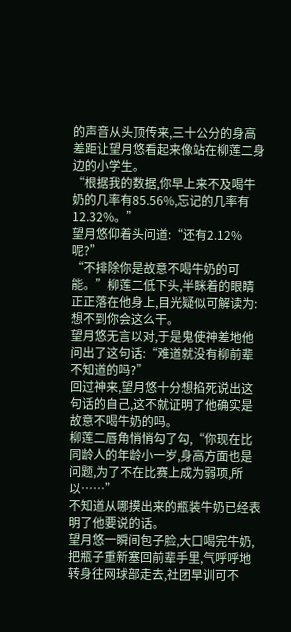的声音从头顶传来,三十公分的身高差距让望月悠看起来像站在柳莲二身边的小学生。
“根据我的数据,你早上来不及喝牛奶的几率有85.56%,忘记的几率有12.32%。”
望月悠仰着头问道:“还有2.12%呢?”
“不排除你是故意不喝牛奶的可能。”柳莲二低下头,半眯着的眼睛正正落在他身上,目光疑似可解读为:想不到你会这么干。
望月悠无言以对,于是鬼使神差地他问出了这句话:“难道就没有柳前辈不知道的吗?”
回过神来,望月悠十分想掐死说出这句话的自己,这不就证明了他确实是故意不喝牛奶的吗。
柳莲二唇角悄悄勾了勾,“你现在比同龄人的年龄小一岁,身高方面也是问题,为了不在比赛上成为弱项,所以……”
不知道从哪摸出来的瓶装牛奶已经表明了他要说的话。
望月悠一瞬间包子脸,大口喝完牛奶,把瓶子重新塞回前辈手里,气呼呼地转身往网球部走去,社团早训可不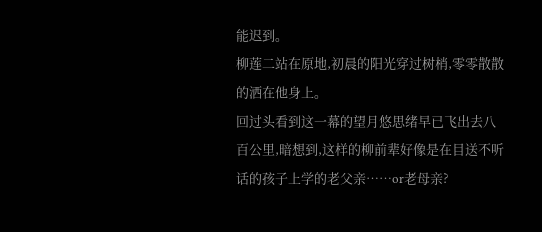能迟到。
柳莲二站在原地,初晨的阳光穿过树梢,零零散散的洒在他身上。
回过头看到这一幕的望月悠思绪早已飞出去八百公里,暗想到,这样的柳前辈好像是在目送不听话的孩子上学的老父亲……or老母亲?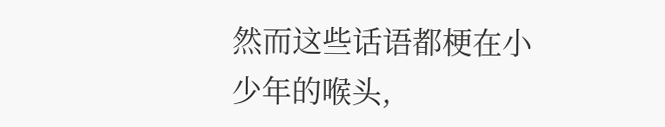然而这些话语都梗在小少年的喉头,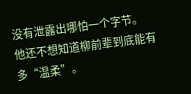没有泄露出哪怕一个字节。
他还不想知道柳前辈到底能有多“温柔”。